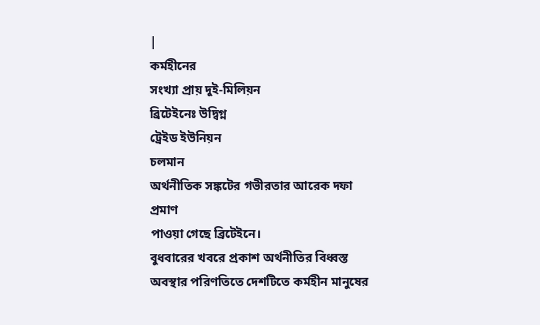|
কর্মহীনের
সংখ্যা প্রায় দুই-মিলিয়ন
ব্রিটেইনেঃ উদ্বিগ্ন
ট্রেইড ইউনিয়ন
চলমান
অর্থনীতিক সঙ্কটের গভীরতার আরেক দফা প্রমাণ
পাওয়া গেছে ব্রিটেইনে।
বুধবারের খবরে প্রকাশ অর্থনীতির বিধ্বস্ত
অবস্থার পরিণতিতে দেশটিতে কর্মহীন মানুষের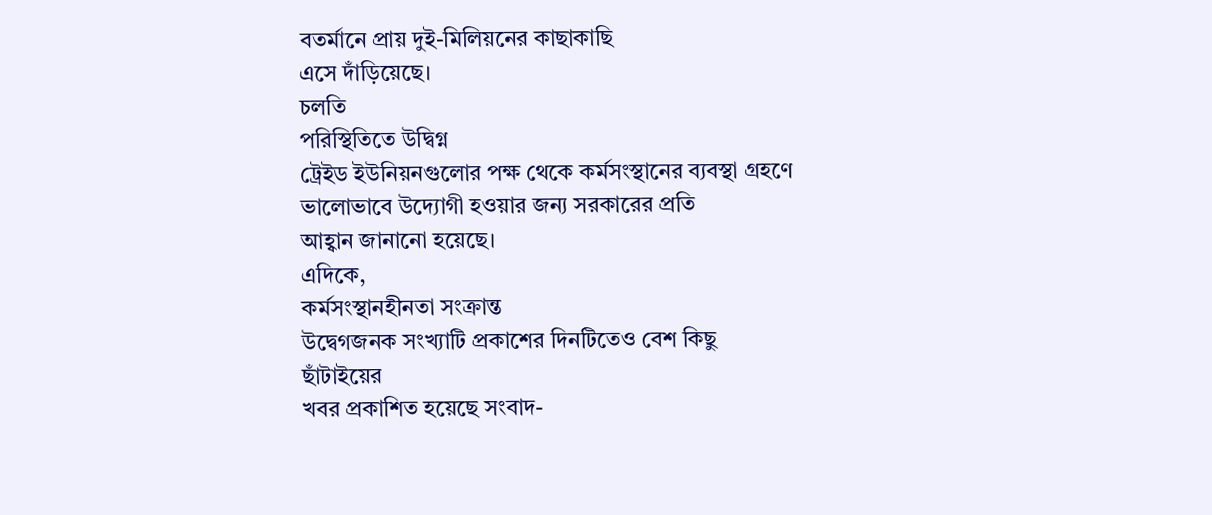বতর্মানে প্রায় দুই-মিলিয়নের কাছাকাছি
এসে দাঁড়িয়েছে।
চলতি
পরিস্থিতিতে উদ্বিগ্ন
ট্রেইড ইউনিয়নগুলোর পক্ষ থেকে কর্মসংস্থানের ব্যবস্থা গ্রহণে
ভালোভাবে উদ্যোগী হওয়ার জন্য সরকারের প্রতি
আহ্বান জানানো হয়েছে।
এদিকে,
কর্মসংস্থানহীনতা সংক্রান্ত
উদ্বেগজনক সংখ্যাটি প্রকাশের দিনটিতেও বেশ কিছু
ছাঁটাইয়ের
খবর প্রকাশিত হয়েছে সংবাদ-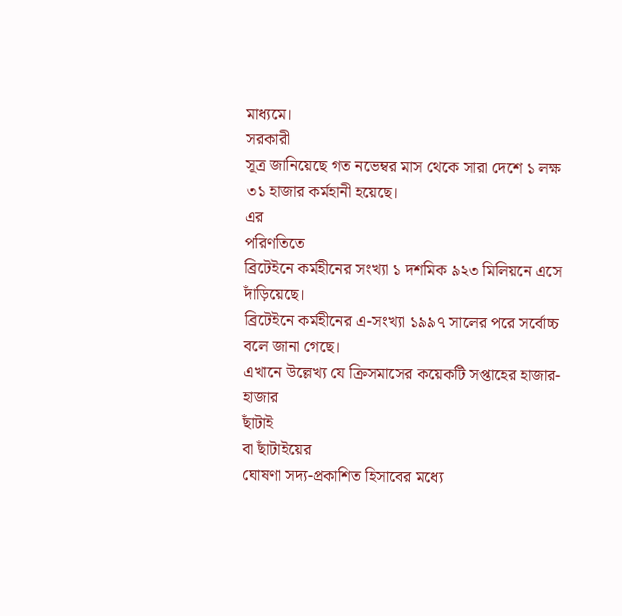মাধ্যমে।
সরকারী
সূত্র জানিয়েছে গত নভেম্বর মাস থেকে সারা দেশে ১ লক্ষ ৩১ হাজার কর্মহানী হয়েছে।
এর
পরিণতিতে
ব্রিটেইনে কর্মহীনের সংখ্যা ১ দশমিক ৯২৩ মিলিয়নে এসে
দাঁড়িয়েছে।
ব্রিটেইনে কর্মহীনের এ-সংখ্যা ১৯৯৭ সালের পরে সর্বোচ্চ
বলে জানা গেছে।
এখানে উল্লেখ্য যে ক্রিসমাসের কয়েকটি সপ্তাহের হাজার-হাজার
ছাঁটাই
বা ছাঁটাইয়ের
ঘোষণা সদ্য-প্রকাশিত হিসাবের মধ্যে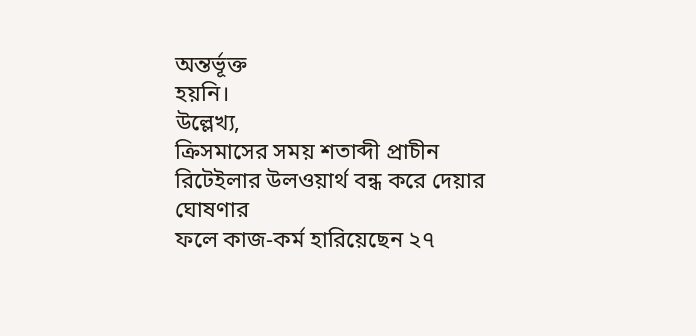অন্তর্ভূক্ত
হয়নি।
উল্লেখ্য,
ক্রিসমাসের সময় শতাব্দী প্রাচীন রিটেইলার উলওয়ার্থ বন্ধ করে দেয়ার ঘোষণার
ফলে কাজ-কর্ম হারিয়েছেন ২৭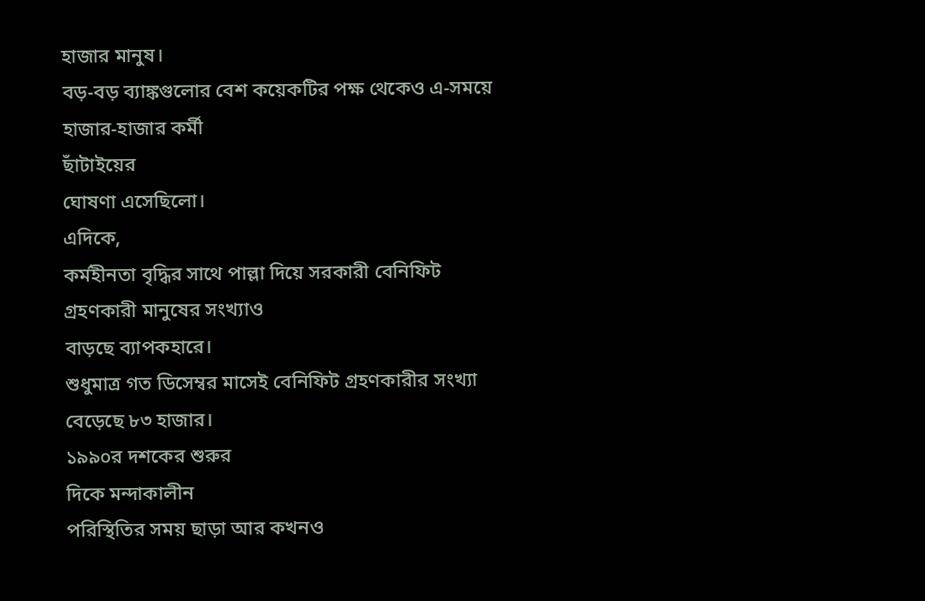হাজার মানুষ।
বড়-বড় ব্যাঙ্কগুলোর বেশ কয়েকটির পক্ষ থেকেও এ-সময়ে হাজার-হাজার কর্মী
ছাঁটাইয়ের
ঘোষণা এসেছিলো।
এদিকে,
কর্মহীনতা বৃদ্ধির সাথে পাল্লা দিয়ে সরকারী বেনিফিট গ্রহণকারী মানুষের সংখ্যাও
বাড়ছে ব্যাপকহারে।
শুধুমাত্র গত ডিসেম্বর মাসেই বেনিফিট গ্রহণকারীর সংখ্যা বেড়েছে ৮৩ হাজার।
১৯৯০র দশকের শুরুর
দিকে মন্দাকালীন
পরিস্থিতির সময় ছাড়া আর কখনও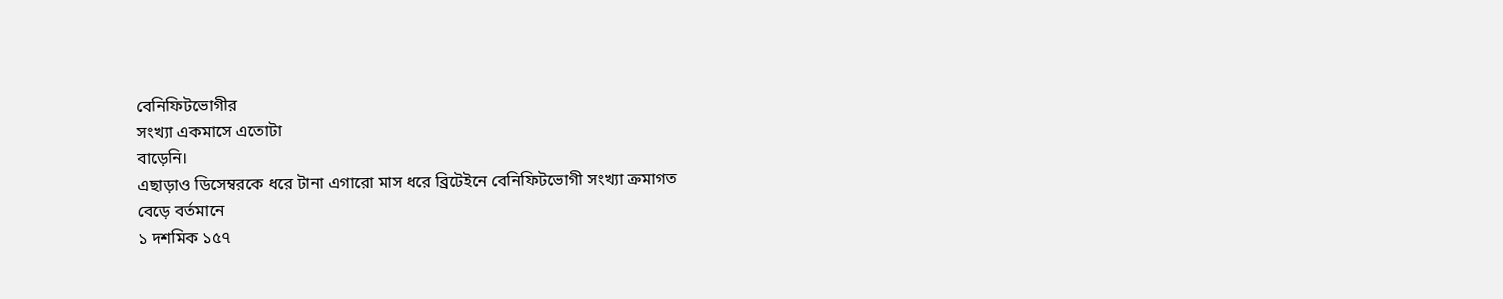বেনিফিটভোগীর
সংখ্যা একমাসে এতোটা
বাড়েনি।
এছাড়াও ডিসেম্বরকে ধরে টানা এগারো মাস ধরে ব্রিটেইনে বেনিফিটভোগী সংখ্যা ক্রমাগত
বেড়ে বর্তমানে
১ দশমিক ১৫৭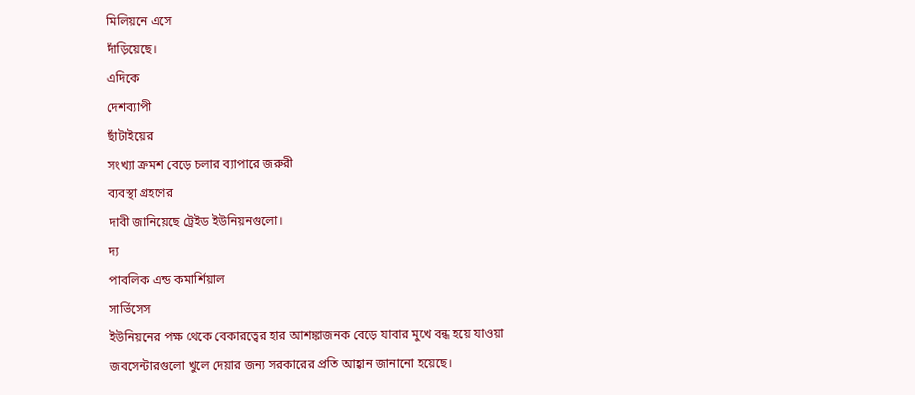মিলিয়নে এসে
দাঁড়িয়েছে।
এদিকে
দেশব্যাপী
ছাঁটাইয়ের
সংখ্যা ক্রমশ বেড়ে চলার ব্যাপারে জরুরী
ব্যবস্থা গ্রহণের
দাবী জানিয়েছে ট্রেইড ইউনিয়নগুলো।
দ্য
পাবলিক এন্ড কমার্শিয়াল
সার্ভিসেস
ইউনিয়নের পক্ষ থেকে বেকারত্বের হার আশঙ্কাজনক বেড়ে যাবার মুখে বন্ধ হয়ে যাওয়া
জবসেন্টারগুলো খুলে দেয়ার জন্য সরকারের প্রতি আহ্বান জানানো হয়েছে।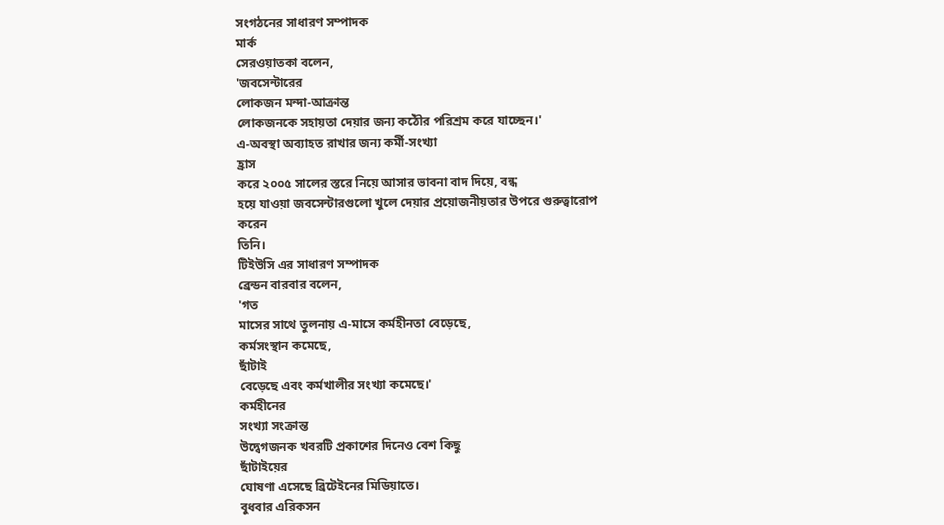সংগঠনের সাধারণ সম্পাদক
মার্ক
সেরওয়াতকা বলেন,
'জবসেন্টারের
লোকজন মন্দা-আক্রান্ত
লোকজনকে সহায়তা দেয়ার জন্য কঠৌর পরিশ্রম করে যাচ্ছেন।'
এ-অবস্থা অব্যাহত রাখার জন্য কর্মী-সংখ্যা
হ্রাস
করে ২০০৫ সালের স্তরে নিয়ে আসার ভাবনা বাদ দিয়ে, বন্ধ
হয়ে যাওয়া জবসেন্টারগুলো খুলে দেয়ার প্রয়োজনীয়তার উপরে গুরুত্বারোপ
করেন
তিনি।
টিইউসি এর সাধারণ সম্পাদক
ব্রেন্ডন বারবার বলেন,
'গত
মাসের সাথে তুলনায় এ-মাসে কর্মহীনতা বেড়েছে,
কর্মসংস্থান কমেছে,
ছাঁটাই
বেড়েছে এবং কর্মখালীর সংখ্যা কমেছে।'
কর্মহীনের
সংখ্যা সংক্রান্ত
উদ্বেগজনক খবরটি প্রকাশের দিনেও বেশ কিছু
ছাঁটাইয়ের
ঘোষণা এসেছে ব্রিটেইনের মিডিয়াতে।
বুধবার এরিকসন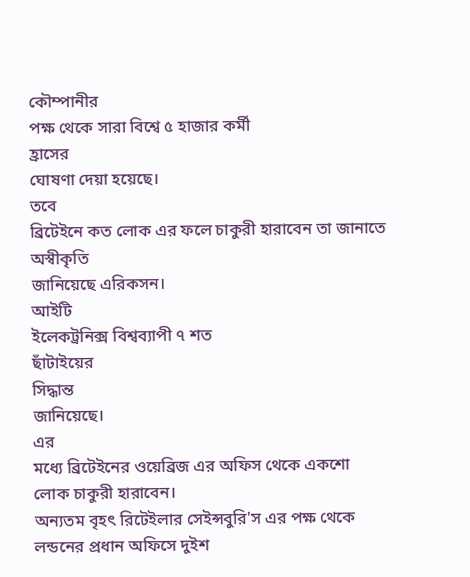কৌম্পানীর
পক্ষ থেকে সারা বিশ্বে ৫ হাজার কর্মী
হ্রাসের
ঘোষণা দেয়া হয়েছে।
তবে
ব্রিটেইনে কত লোক এর ফলে চাকুরী হারাবেন তা জানাতে অস্বীকৃতি
জানিয়েছে এরিকসন।
আইটি
ইলেকট্রনিক্স বিশ্বব্যাপী ৭ শত
ছাঁটাইয়ের
সিদ্ধান্ত
জানিয়েছে।
এর
মধ্যে ব্রিটেইনের ওয়েব্রিজ এর অফিস থেকে একশো
লোক চাকুরী হারাবেন।
অন্যতম বৃহৎ রিটেইলার সেইন্সবুরি'স এর পক্ষ থেকে লন্ডনের প্রধান অফিসে দুইশ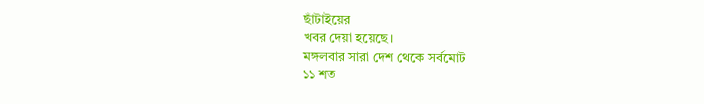ছাঁটাইয়ের
খবর দেয়া হয়েছে।
মঙ্গলবার সারা দেশ থেকে সর্বমোট
১১ শত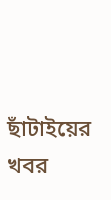ছাঁটাইয়ের
খবর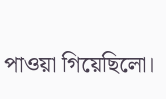পাওয়া গিয়েছিলো।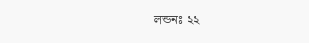লন্ডনঃ ২২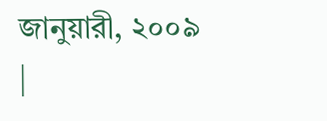জানুয়ারী, ২০০৯
|